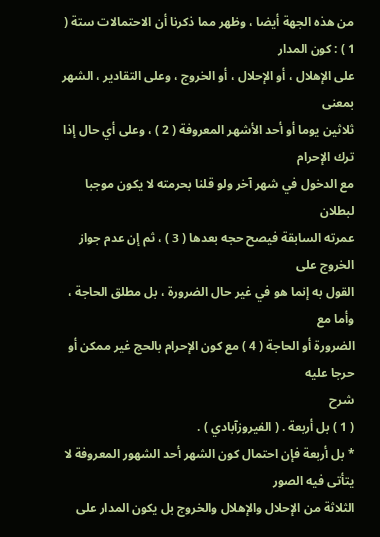من هذه الجهة أيضا ، وظهر مما ذكرنا أن الاحتمالات ستة ( 1 ) : كون المدار
على الإهلال ، أو الإحلال ، أو الخروج ، وعلى التقادير ، الشهر بمعنى
ثلاثين يوما أو أحد الأشهر المعروفة ( 2 ) ، وعلى أي حال إذا ترك الإحرام
مع الدخول في شهر آخر ولو قلنا بحرمته لا يكون موجبا لبطلان
عمرته السابقة فيصح حجه بعدها ( 3 ) ، ثم إن عدم جواز الخروج على
القول به إنما هو في غير حال الضرورة ، بل مطلق الحاجة ، وأما مع
الضرورة أو الحاجة ( 4 ) مع كون الإحرام بالحج غير ممكن أو حرجا عليه
شرح
( 1 ) بل أربعة . ( الفيروزآبادي ) .
* بل أربعة فإن احتمال كون الشهر أحد الشهور المعروفة لا يتأتى فيه الصور
الثلاثة من الإحلال والإهلال والخروج بل يكون المدار على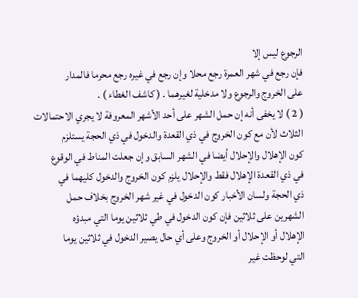الرجوع ليس إلا
فإن رجع في شهر العمرة رجع محلا وإن رجع في غيره رجع محرما فالمدار
على الخروج والرجوع ولا مدخلية لغيرهما . ( كاشف الغطاء ) .
( 2 ) لا يخفى أنه إن حمل الشهر على أحد الأشهر المعروفة لا يجري الاحتمالات
الثلاث لأن مع كون الخروج في ذي القعدة والدخول في ذي الحجة يستلزم
كون الإهلال والإحلال أيضا في الشهر السابق وإن جعلت المناط في الوقوع
في ذي القعدة الإهلال فقط والإحلال يلزم كون الخروج والدخول كليهما في
ذي الحجة ولسان الأخبار كون الدخول في غير شهر الخروج بخلاف حمل
الشهرين على ثلاثين فإن كون الدخول في طي ثلاثين يوما التي مبدؤه
الإهلال أو الإحلال أو الخروج وعلى أي حال يصير الدخول في ثلاثين يوما
التي لوحظت غير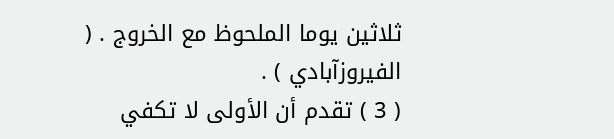ثلاثين يوما الملحوظ مع الخروج . ( الفيروزآبادي ) .
( 3 ) تقدم أن الأولى لا تكفي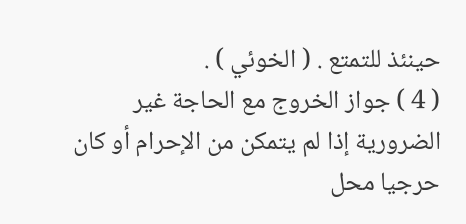حينئذ للتمتع . ( الخوئي ) .
( 4 ) جواز الخروج مع الحاجة غير الضرورية إذا لم يتمكن من الإحرام أو كان
حرجيا محل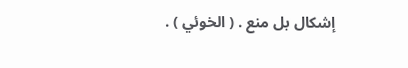إشكال بل منع . ( الخوئي ) .